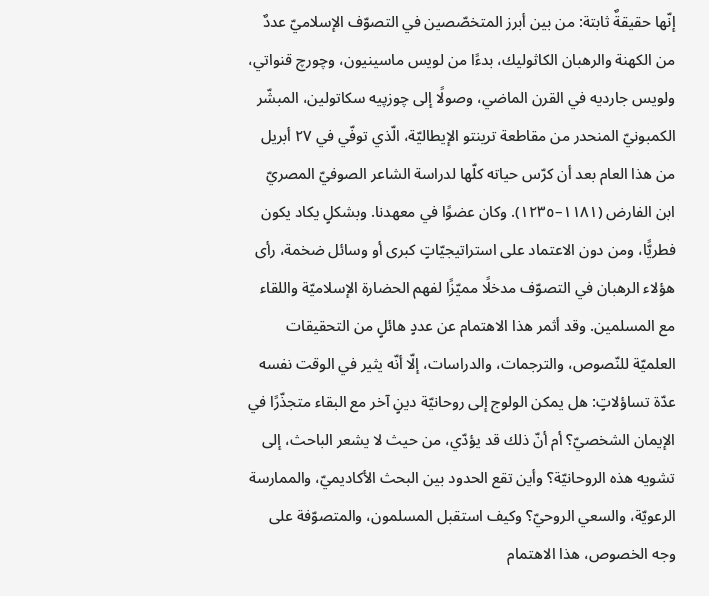إنّها حقيقةٌ ثابتة: من بين أبرز المتخصّصين في التصوّف الإسلاميّ عددٌ من الكهنة والرهبان الكاثوليك، بدءًا من لويس ماسينيون، وچورچ قنواتي، ولويس جارديه في القرن الماضي، وصولًا إلى چوزپيه سكاتولين، المبشّر الكمبونيّ المنحدر من مقاطعة ترينتو الإيطاليّة، الّذي توفّي في ٢٧ أبريل من هذا العام بعد أن كرّس حياته كلّها لدراسة الشاعر الصوفيّ المصريّ ابن الفارض (١١٨١–١٢٣٥). وكان عضوًا في معهدنا. وبشكلٍ يكاد يكون فطريًّا، ومن دون الاعتماد على استراتيجيّاتٍ كبرى أو وسائل ضخمة، رأى هؤلاء الرهبان في التصوّف مدخلًا مميّزًا لفهم الحضارة الإسلاميّة واللقاء مع المسلمين. وقد أثمر هذا الاهتمام عن عددٍ هائلٍ من التحقيقات العلميّة للنّصوص، والترجمات، والدراسات، إلّا أنّه يثير في الوقت نفسه عدّة تساؤلاتٍ: هل يمكن الولوج إلى روحانيّة دينٍ آخر مع البقاء متجذّرًا في الإيمان الشخصيّ؟ أم أنّ ذلك قد يؤدّي، من حيث لا يشعر الباحث، إلى تشويه هذه الروحانيّة؟ وأين تقع الحدود بين البحث الأكاديميّ، والممارسة الرعويّة، والسعي الروحيّ؟ وكيف استقبل المسلمون، والمتصوّفة على وجه الخصوص، هذا الاهتمام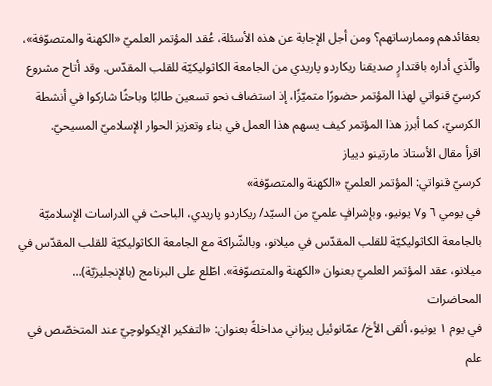بعقائدهم وممارساتهم؟ ومن أجل الإجابة عن هذه الأسئلة، عُقد المؤتمر العلميّ «الكهنة والمتصوّفة»، والّذي أداره باقتدارٍ صديقنا ريكاردو پاريدي من الجامعة الكاثوليكيّة للقلب المقدّس. وقد أتاح مشروع كرسيّ قنواتي لهذا المؤتمر حضورًا متميّزًا، إذ استضاف نحو تسعين طالبًا وباحثًا شاركوا في أنشطة الكرسيّ، كما أبرز هذا المؤتمر كيف يسهم هذا العمل في بناء وتعزيز الحوار الإسلاميّ المسيحيّ.
اقرأ مقال الأستاذ مارتينو ديياز
كرسيّ قنواتي: المؤتمر العلميّ «الكهنة والمتصوّفة»
في يومي ٦ و٧ يونيو، وبإشرافٍ علميّ من السيّد/ ريكاردو پاريدي، الباحث في الدراسات الإسلاميّة بالجامعة الكاثوليكيّة للقلب المقدّس في ميلانو، وبالشّراكة مع الجامعة الكاثوليكيّة للقلب المقدّس في ميلانو، عقد المؤتمر العلميّ بعنوان «الكهنة والمتصوّفة». اطّلع على البرنامج (بالإنجليزيّة)…
المحاضرات
في يوم ١ يونيو، ألقى الأخ/ عمّانوئيل پيزاني مداخلةً بعنوان: «التفكير الإيكولوچيّ عند المتخصّص في علم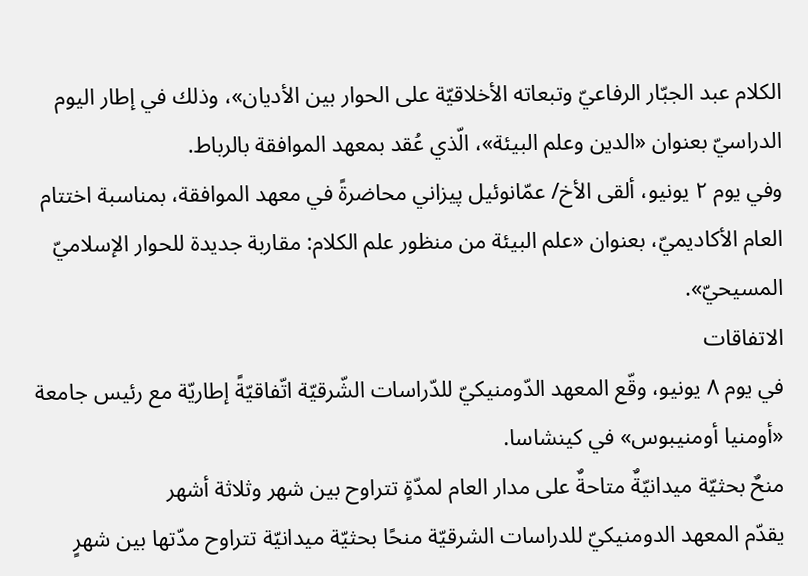الكلام عبد الجبّار الرفاعيّ وتبعاته الأخلاقيّة على الحوار بين الأديان»، وذلك في إطار اليوم الدراسيّ بعنوان «الدين وعلم البيئة»، الّذي عُقد بمعهد الموافقة بالرباط.
وفي يوم ٢ يونيو، ألقى الأخ/ عمّانوئيل پيزاني محاضرةً في معهد الموافقة، بمناسبة اختتام العام الأكاديميّ، بعنوان «علم البيئة من منظور علم الكلام: مقاربة جديدة للحوار الإسلاميّ المسيحيّ».
الاتفاقات
في يوم ٨ يونيو، وقّع المعهد الدّومنيكيّ للدّراسات الشّرقيّة اتّفاقيّةً إطاريّة مع رئيس جامعة «أومنيا أومنيبوس» في كينشاسا.
منحٌ بحثيّة ميدانيّةٌ متاحةٌ على مدار العام لمدّةٍ تتراوح بين شهر وثلاثة أشهر
يقدّم المعهد الدومنيكيّ للدراسات الشرقيّة منحًا بحثيّة ميدانيّة تتراوح مدّتها بين شهرٍ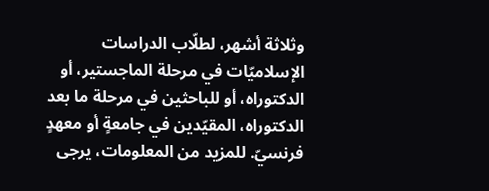وثلاثة أشهر، لطلّاب الدراسات الإسلاميّات في مرحلة الماجستير، أو الدكتوراه، أو للباحثين في مرحلة ما بعد الدكتوراه، المقيّدين في جامعةٍ أو معهدٍ فرنسيّ. للمزيد من المعلومات، يرجى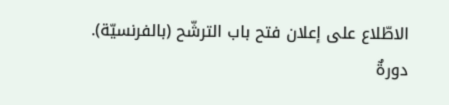الاطّلاع على إعلان فتح باب الترشّح (بالفرنسيّة).
دورةٌ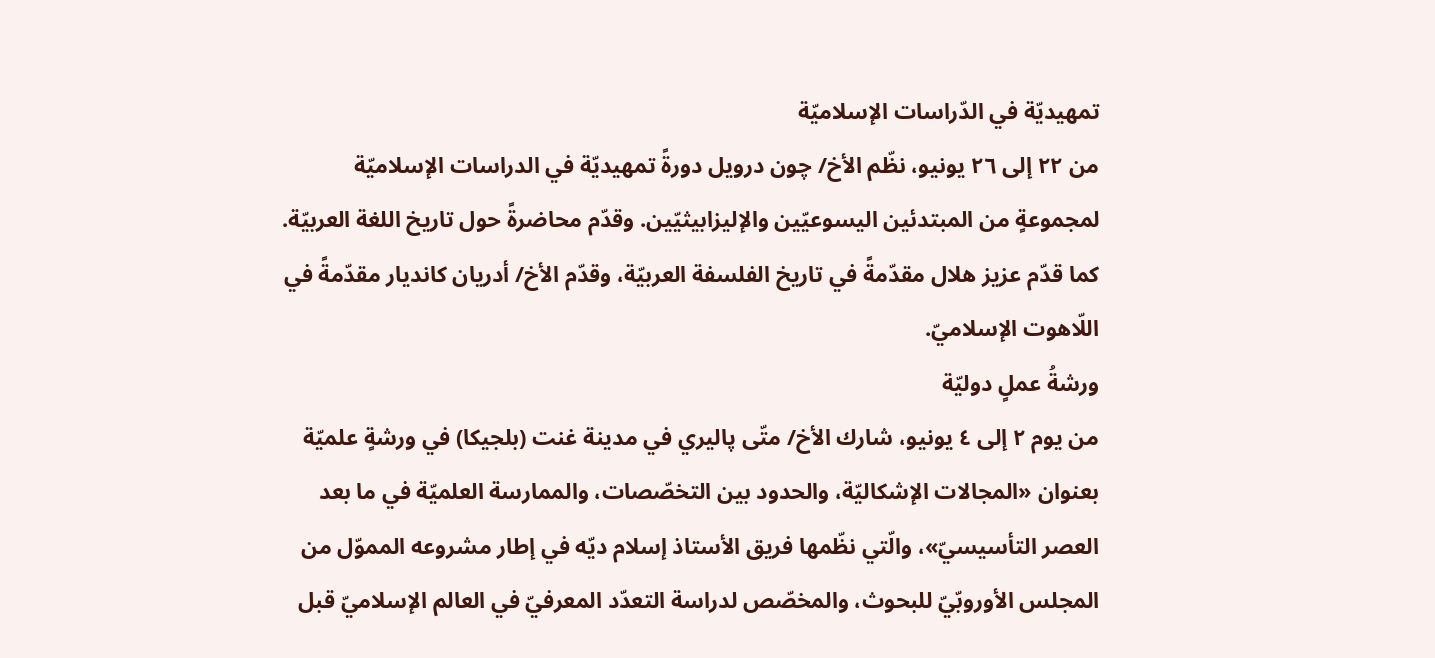تمهيديّة في الدّراسات الإسلاميّة
من ٢٢ إلى ٢٦ يونيو، نظّم الأخ/ چون درويل دورةً تمهيديّة في الدراسات الإسلاميّة لمجموعةٍ من المبتدئين اليسوعيّين والإليزابيثيّين. وقدّم محاضرةً حول تاريخ اللغة العربيّة. كما قدّم عزيز هلال مقدّمةً في تاريخ الفلسفة العربيّة، وقدّم الأخ/ أدريان كانديار مقدّمةً في اللّاهوت الإسلاميّ.
ورشةُ عملٍ دوليّة
من يوم ٢ إلى ٤ يونيو، شارك الأخ/ متّى پاليري في مدينة غنت (بلجيكا) في ورشةٍ علميّة بعنوان «المجالات الإشكاليّة، والحدود بين التخصّصات، والممارسة العلميّة في ما بعد العصر التأسيسيّ»، والّتي نظّمها فريق الأستاذ إسلام ديّه في إطار مشروعه المموّل من المجلس الأوروبّيّ للبحوث، والمخصّص لدراسة التعدّد المعرفيّ في العالم الإسلاميّ قبل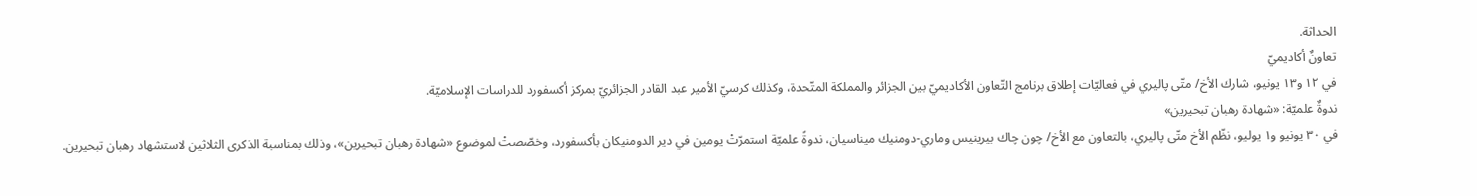الحداثة.
تعاونٌ أكاديميّ
في ١٢ و١٣ يونيو، شارك الأخ/ متّى پاليري في فعاليّات إطلاق برنامج التّعاون الأكاديميّ بين الجزائر والمملكة المتّحدة، وكذلك كرسيّ الأمير عبد القادر الجزائريّ بمركز أكسفورد للدراسات الإسلاميّة.
ندوةٌ علميّة: «شهادة رهبان تبحيرين»
في ٣٠ يونيو و١ يوليو، نظّم الأخ متّى پاليري، بالتعاون مع الأخ/ چون چاك بيرينيس وماري-دومنيك ميناسيان، ندوةً علميّة استمرّتْ يومين في دير الدومنيكان بأكسفورد، وخصّصتْ لموضوع «شهادة رهبان تبحيرين»، وذلك بمناسبة الذكرى الثلاثين لاستشهاد رهبان تبحيرين.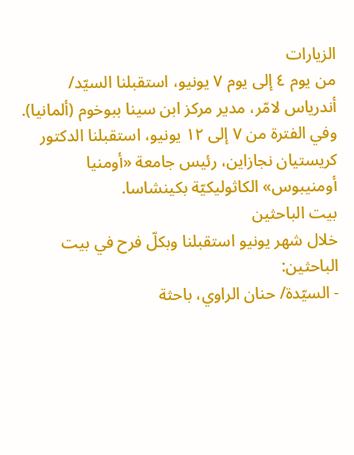الزيارات
من يوم ٤ إلى يوم ٧ يونيو، استقبلنا السيّد/ أندرياس لامّر، مدير مركز ابن سينا ببوخوم (ألمانيا).
وفي الفترة من ٧ إلى ١٢ يونيو، استقبلنا الدكتور كريستيان نجازاين، رئيس جامعة «أومنيا أومنيبوس» الكاثوليكيّة بكينشاسا.
بيت الباحثين
خلال شهر يونيو استقبلنا وبكلّ فرح في بيت الباحثين:
- السيّدة/ حنان الراوي، باحثة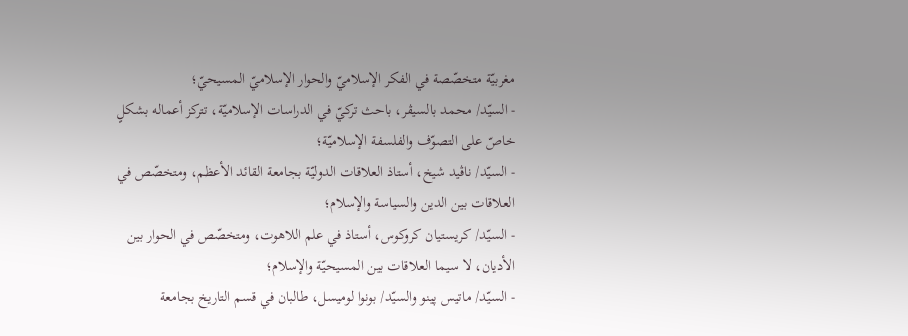مغربيّة متخصّصة في الفكر الإسلاميّ والحوار الإسلاميّ المسيحيّ؛
- السيّد/ محمد بالسيڤر، باحث تركيّ في الدراسات الإسلاميّة، تتركز أعماله بشكلٍ خاصّ على التصوّف والفلسفة الإسلاميّة؛
- السيّد/ ناڤيد شيخ، أستاذ العلاقات الدوليّة بجامعة القائد الأعظم، ومتخصّص في العلاقات بين الدين والسياسة والإسلام؛
- السيّد/ كريستيان كروكوس، أستاذ في علم اللاهوت، ومتخصّص في الحوار بين الأديان، لا سيما العلاقات بين المسيحيّة والإسلام؛
- السيّد/ ماتيس پينو والسيّد/ بونوا لوميسل، طالبان في قسم التاريخ بجامعة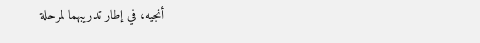أنجيه، في إطار تدريبهما لمرحلة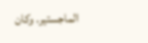الماجستير. وكان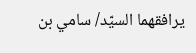يرافقهما السيّد/ سامي بن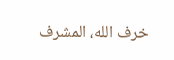خرف الله، المشرف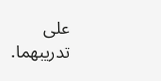على تدريبهما.